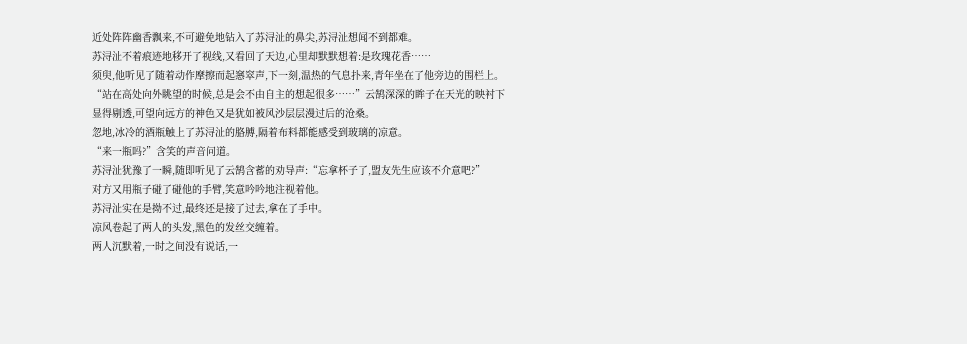近处阵阵幽香飘来,不可避免地钻入了苏浔沚的鼻尖,苏浔沚想闻不到都难。
苏浔沚不着痕迹地移开了视线,又看回了天边,心里却默默想着:是玫瑰花香……
须臾,他听见了随着动作摩擦而起窸窣声,下一刻,温热的气息扑来,青年坐在了他旁边的围栏上。
“站在高处向外眺望的时候,总是会不由自主的想起很多……”云鹄深深的眸子在天光的映衬下显得剔透,可望向远方的神色又是犹如被风沙层层漫过后的沧桑。
忽地,冰冷的酒瓶触上了苏浔沚的胳膊,隔着布料都能感受到玻璃的凉意。
“来一瓶吗?”含笑的声音问道。
苏浔沚犹豫了一瞬,随即听见了云鹄含蓄的劝导声:“忘拿杯子了,盟友先生应该不介意吧?”
对方又用瓶子碰了碰他的手臂,笑意吟吟地注视着他。
苏浔沚实在是拗不过,最终还是接了过去,拿在了手中。
凉风卷起了两人的头发,黑色的发丝交缠着。
两人沉默着,一时之间没有说话,一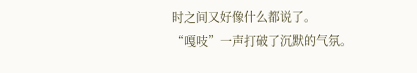时之间又好像什么都说了。
“嘎吱”一声打破了沉默的气氛。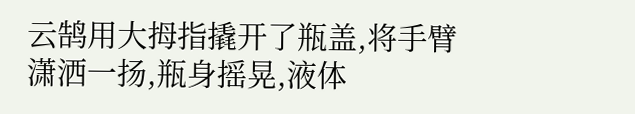云鹄用大拇指撬开了瓶盖,将手臂潇洒一扬,瓶身摇晃,液体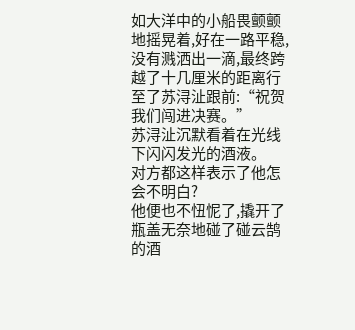如大洋中的小船畏颤颤地摇晃着,好在一路平稳,没有溅洒出一滴,最终跨越了十几厘米的距离行至了苏浔沚跟前:“祝贺我们闯进决赛。”
苏浔沚沉默看着在光线下闪闪发光的酒液。
对方都这样表示了他怎会不明白?
他便也不忸怩了,撬开了瓶盖无奈地碰了碰云鹄的酒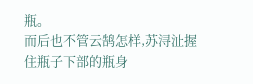瓶。
而后也不管云鹄怎样,苏浔沚握住瓶子下部的瓶身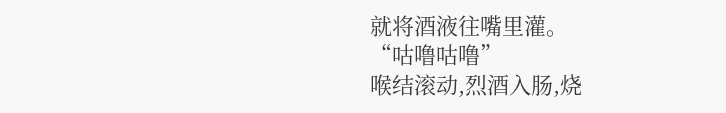就将酒液往嘴里灌。
“咕噜咕噜”
喉结滚动,烈酒入肠,烧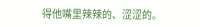得他嘴里辣辣的、涩涩的。